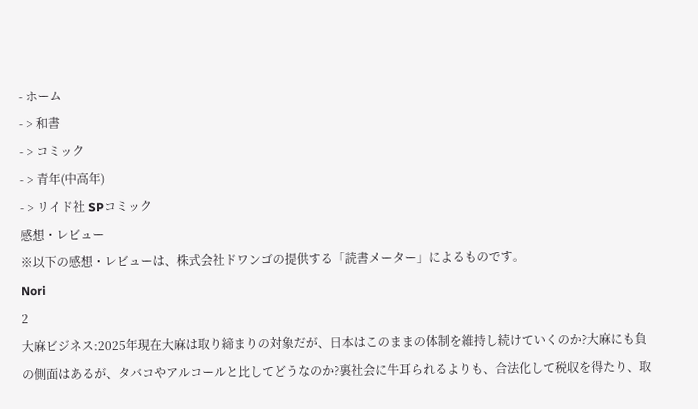- ホーム
- > 和書
- > コミック
- > 青年(中高年)
- > リイド社 SPコミック
感想・レビュー
※以下の感想・レビューは、株式会社ドワンゴの提供する「読書メーター」によるものです。
Nori
2
大麻ビジネス:2025年現在大麻は取り締まりの対象だが、日本はこのままの体制を維持し続けていくのか?大麻にも負の側面はあるが、タバコやアルコールと比してどうなのか?裏社会に牛耳られるよりも、合法化して税収を得たり、取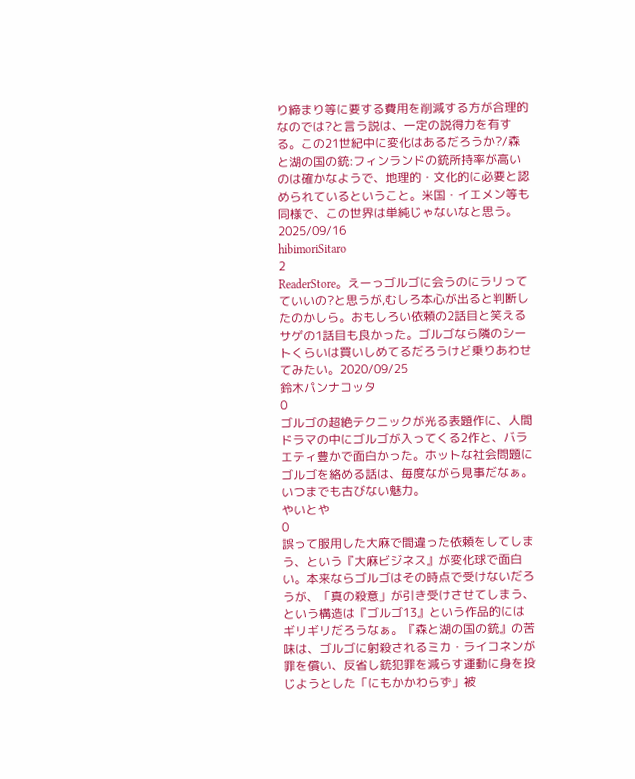り締まり等に要する費用を削減する方が合理的なのでは?と言う説は、一定の説得力を有する。この21世紀中に変化はあるだろうか?/森と湖の国の銃:フィンランドの銃所持率が高いのは確かなようで、地理的・文化的に必要と認められているということ。米国・イエメン等も同様で、この世界は単純じゃないなと思う。2025/09/16
hibimoriSitaro
2
ReaderStore。えーっゴルゴに会うのにラリってていいの?と思うが,むしろ本心が出ると判断したのかしら。おもしろい依頼の2話目と笑えるサゲの1話目も良かった。ゴルゴなら隣のシートくらいは買いしめてるだろうけど乗りあわせてみたい。2020/09/25
鈴木パンナコッタ
0
ゴルゴの超絶テクニックが光る表題作に、人間ドラマの中にゴルゴが入ってくる2作と、バラエティ豊かで面白かった。ホットな社会問題にゴルゴを絡める話は、毎度ながら見事だなぁ。いつまでも古びない魅力。
やいとや
0
誤って服用した大麻で間違った依頼をしてしまう、という『大麻ビジネス』が変化球で面白い。本来ならゴルゴはその時点で受けないだろうが、「真の殺意」が引き受けさせてしまう、という構造は『ゴルゴ13』という作品的にはギリギリだろうなぁ。『森と湖の国の銃』の苦味は、ゴルゴに射殺されるミカ・ライコネンが罪を償い、反省し銃犯罪を減らす運動に身を投じようとした「にもかかわらず」被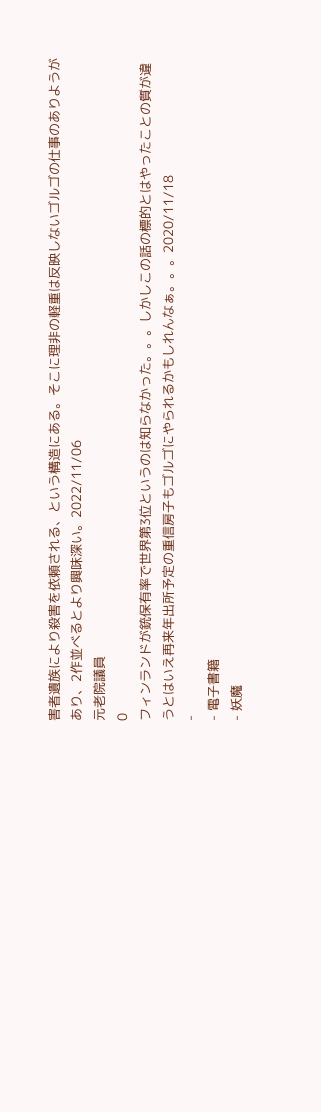害者遺族により殺害を依頼される、という構造にある。そこに理非の軽重は反映しないゴルゴの仕事のありようがあり、2作並べるとより興味深い。2022/11/06
元老院議員
0
フィンランドが銃保有率で世界第3位というのは知らなかった。。。しかしこの話の標的とはやったことの質が違うとはいえ再来年出所予定の重信房子もゴルゴにやられるかもしれんなぁ。。。2020/11/18
-
- 電子書籍
- 妖魔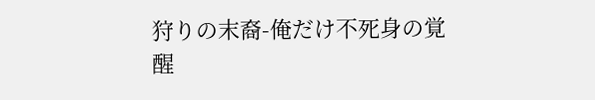狩りの末裔-俺だけ不死身の覚醒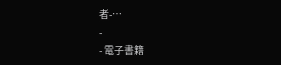者-…
-
- 電子書籍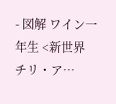- 図解 ワイン一年生 <新世界 チリ・ア…